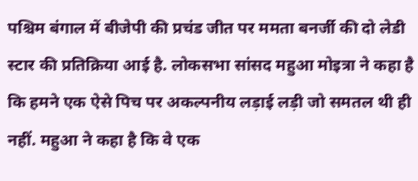पश्चिम बंगाल में बीजेपी की प्रचंड जीत पर ममता बनर्जी की दो लेडी स्टार की प्रतिक्रिया आई है. लोकसभा सांसद महुआ मोइत्रा ने कहा है कि हमने एक ऐसे पिच पर अकल्पनीय लड़ाई लड़ी जो समतल थी ही नहीं. महुआ ने कहा है कि वे एक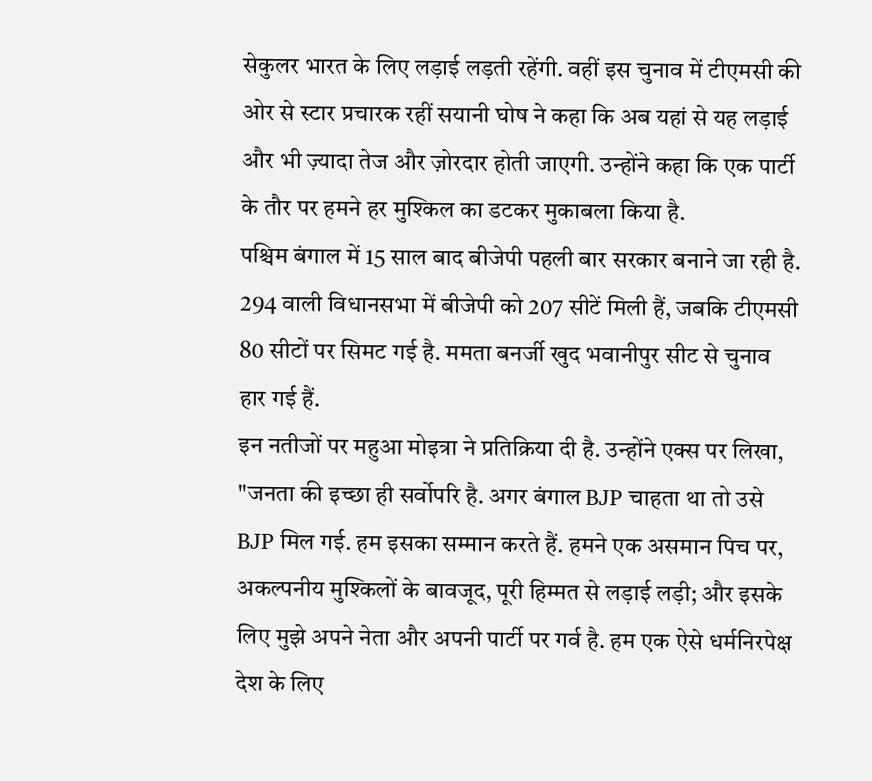सेकुलर भारत के लिए लड़ाई लड़ती रहेंगी. वहीं इस चुनाव में टीएमसी की ओर से स्टार प्रचारक रहीं सयानी घोष ने कहा कि अब यहां से यह लड़ाई और भी ज़्यादा तेज और ज़ोरदार होती जाएगी. उन्होंने कहा कि एक पार्टी के तौर पर हमने हर मुश्किल का डटकर मुकाबला किया है.
पश्चिम बंगाल में 15 साल बाद बीजेपी पहली बार सरकार बनाने जा रही है. 294 वाली विधानसभा में बीजेपी को 207 सीटें मिली हैं, जबकि टीएमसी 80 सीटों पर सिमट गई है. ममता बनर्जी खुद भवानीपुर सीट से चुनाव हार गई हैं.
इन नतीजों पर महुआ मोइत्रा ने प्रतिक्रिया दी है. उन्होंने एक्स पर लिखा, "जनता की इच्छा ही सर्वोपरि है. अगर बंगाल BJP चाहता था तो उसे BJP मिल गई. हम इसका सम्मान करते हैं. हमने एक असमान पिच पर, अकल्पनीय मुश्किलों के बावजूद, पूरी हिम्मत से लड़ाई लड़ी; और इसके लिए मुझे अपने नेता और अपनी पार्टी पर गर्व है. हम एक ऐसे धर्मनिरपेक्ष देश के लिए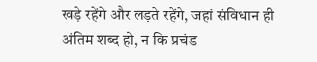खड़े रहेंगे और लड़ते रहेंगे, जहां संविधान ही अंतिम शब्द हो, न कि प्रचंड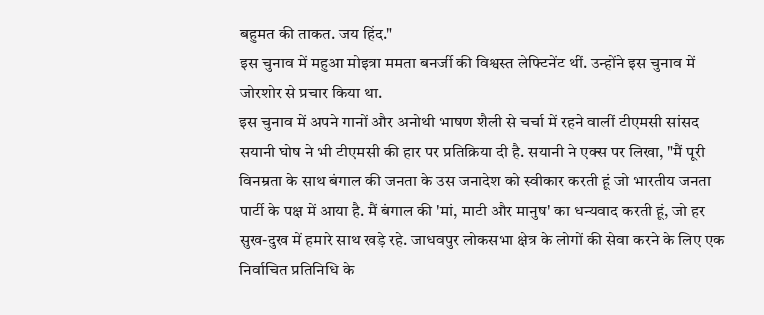बहुमत की ताकत. जय हिंद."
इस चुनाव में महुआ मोइत्रा ममता बनर्जी की विश्वस्त लेफ्टिनेंट थीं. उन्होंने इस चुनाव में जोरशोर से प्रचार किया था.
इस चुनाव में अपने गानों और अनोथी भाषण शैली से चर्चा में रहने वालीं टीएमसी सांसद सयानी घोष ने भी टीएमसी की हार पर प्रतिक्रिया दी है. सयानी ने एक्स पर लिखा, "मैं पूरी विनम्रता के साथ बंगाल की जनता के उस जनादेश को स्वीकार करती हूं जो भारतीय जनता पार्टी के पक्ष में आया है. मैं बंगाल की 'मां, माटी और मानुष' का धन्यवाद करती हूं, जो हर सुख-दुख में हमारे साथ खड़े रहे. जाधवपुर लोकसभा क्षेत्र के लोगों की सेवा करने के लिए एक निर्वाचित प्रतिनिधि के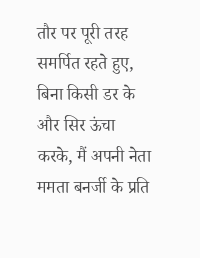तौर पर पूरी तरह समर्पित रहते हुए, बिना किसी डर के और सिर ऊंचा करके, मैं अपनी नेता ममता बनर्जी के प्रति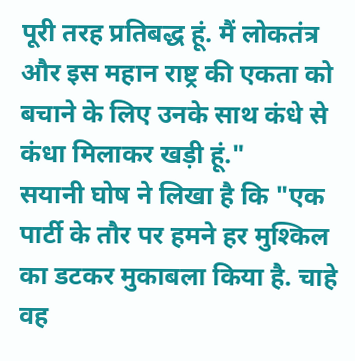पूरी तरह प्रतिबद्ध हूं. मैं लोकतंत्र और इस महान राष्ट्र की एकता को बचाने के लिए उनके साथ कंधे से कंधा मिलाकर खड़ी हूं."
सयानी घोष ने लिखा है कि "एक पार्टी के तौर पर हमने हर मुश्किल का डटकर मुकाबला किया है. चाहे वह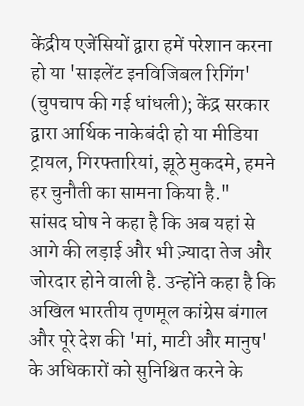केंद्रीय एजेंसियों द्वारा हमें परेशान करना हो या 'साइलेंट इनविजिबल रिगिंग' (चुपचाप की गई धांधली); केंद्र सरकार द्वारा आर्थिक नाकेबंदी हो या मीडिया ट्रायल, गिरफ्तारियां, झूठे मुकदमे, हमने हर चुनौती का सामना किया है."
सांसद घोष ने कहा है कि अब यहां से आगे की लड़ाई और भी ज़्यादा तेज और जोरदार होने वाली है. उन्होंने कहा है कि अखिल भारतीय तृणमूल कांग्रेस बंगाल और पूरे देश की 'मां, माटी और मानुष' के अधिकारों को सुनिश्चित करने के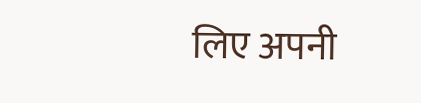लिए अपनी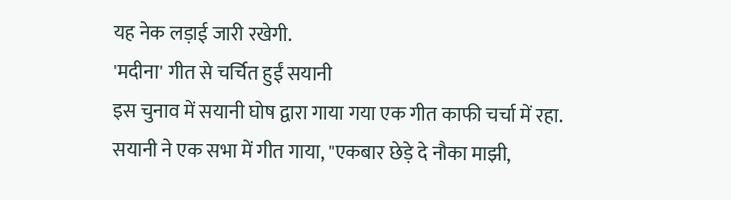यह नेक लड़ाई जारी रखेगी.
'मदीना' गीत से चर्चित हुईं सयानी
इस चुनाव में सयानी घोष द्वारा गाया गया एक गीत काफी चर्चा में रहा. सयानी ने एक सभा में गीत गाया, "एकबार छेड़े दे नौका माझी,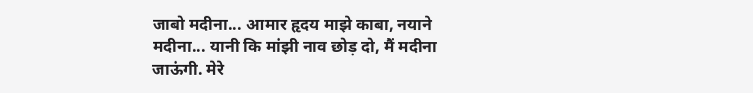जाबो मदीना... आमार हृदय माझे काबा, नयाने मदीना... यानी कि मांझी नाव छोड़ दो, मैं मदीना जाऊंगी. मेरे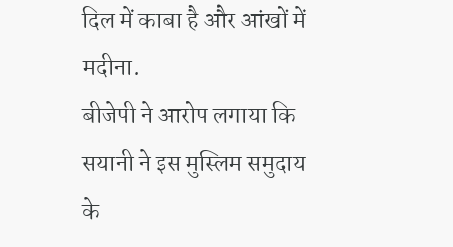दिल में काबा है और आंखों में मदीना.
बीजेपी ने आरोप लगाया कि सयानी ने इस मुस्लिम समुदाय के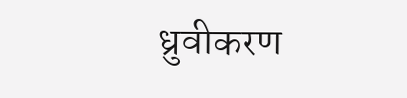ध्रुवीकरण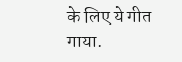के लिए ये गीत गाया.